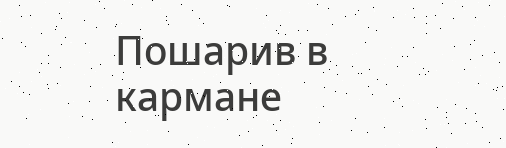Пошарив в кармане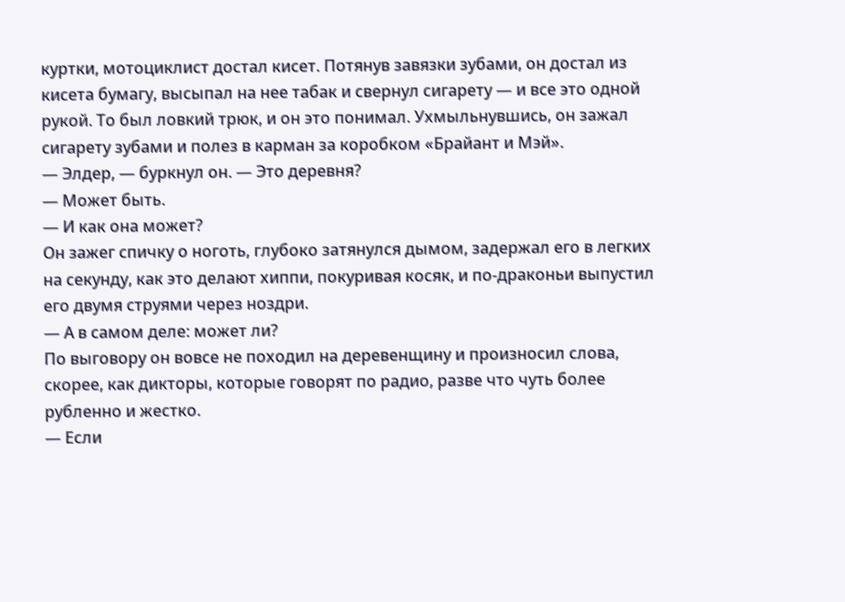куртки, мотоциклист достал кисет. Потянув завязки зубами, он достал из кисета бумагу, высыпал на нее табак и свернул сигарету — и все это одной рукой. То был ловкий трюк, и он это понимал. Ухмыльнувшись, он зажал сигарету зубами и полез в карман за коробком «Брайант и Мэй».
— Элдер, — буркнул он. — Это деревня?
— Может быть.
— И как она может?
Он зажег спичку о ноготь, глубоко затянулся дымом, задержал его в легких на секунду, как это делают хиппи, покуривая косяк, и по-драконьи выпустил его двумя струями через ноздри.
— А в самом деле: может ли?
По выговору он вовсе не походил на деревенщину и произносил слова, скорее, как дикторы, которые говорят по радио, разве что чуть более рубленно и жестко.
— Если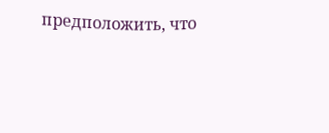предположить, что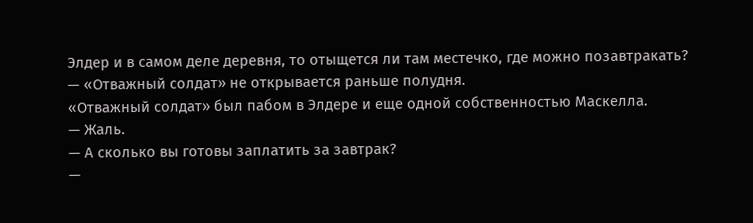Элдер и в самом деле деревня, то отыщется ли там местечко, где можно позавтракать?
— «Отважный солдат» не открывается раньше полудня.
«Отважный солдат» был пабом в Элдере и еще одной собственностью Маскелла.
— Жаль.
— А сколько вы готовы заплатить за завтрак?
—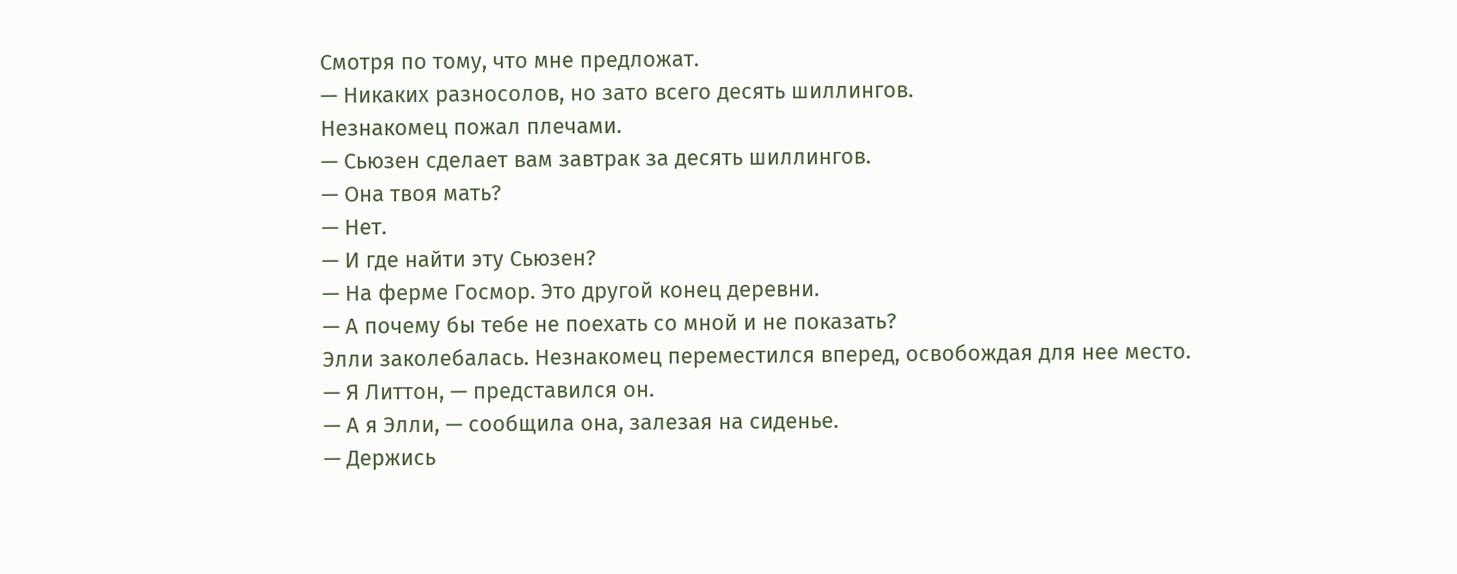Смотря по тому, что мне предложат.
— Никаких разносолов, но зато всего десять шиллингов.
Незнакомец пожал плечами.
— Сьюзен сделает вам завтрак за десять шиллингов.
— Она твоя мать?
— Нет.
— И где найти эту Сьюзен?
— На ферме Госмор. Это другой конец деревни.
— А почему бы тебе не поехать со мной и не показать?
Элли заколебалась. Незнакомец переместился вперед, освобождая для нее место.
— Я Литтон, — представился он.
— А я Элли, — сообщила она, залезая на сиденье.
— Держись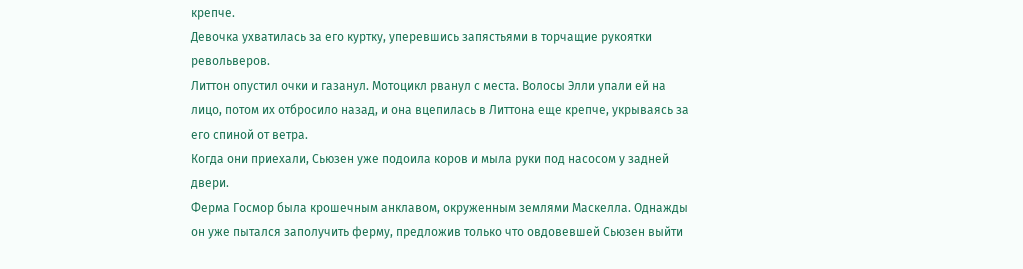крепче.
Девочка ухватилась за его куртку, уперевшись запястьями в торчащие рукоятки револьверов.
Литтон опустил очки и газанул. Мотоцикл рванул с места. Волосы Элли упали ей на лицо, потом их отбросило назад, и она вцепилась в Литтона еще крепче, укрываясь за его спиной от ветра.
Когда они приехали, Сьюзен уже подоила коров и мыла руки под насосом у задней двери.
Ферма Госмор была крошечным анклавом, окруженным землями Маскелла. Однажды он уже пытался заполучить ферму, предложив только что овдовевшей Сьюзен выйти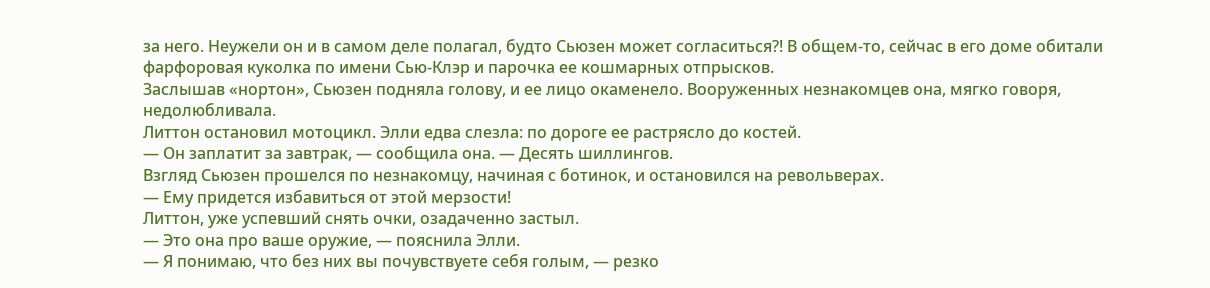за него. Неужели он и в самом деле полагал, будто Сьюзен может согласиться?! В общем-то, сейчас в его доме обитали фарфоровая куколка по имени Сью-Клэр и парочка ее кошмарных отпрысков.
Заслышав «нортон», Сьюзен подняла голову, и ее лицо окаменело. Вооруженных незнакомцев она, мягко говоря, недолюбливала.
Литтон остановил мотоцикл. Элли едва слезла: по дороге ее растрясло до костей.
— Он заплатит за завтрак, — сообщила она. — Десять шиллингов.
Взгляд Сьюзен прошелся по незнакомцу, начиная с ботинок, и остановился на револьверах.
— Ему придется избавиться от этой мерзости!
Литтон, уже успевший снять очки, озадаченно застыл.
— Это она про ваше оружие, — пояснила Элли.
— Я понимаю, что без них вы почувствуете себя голым, — резко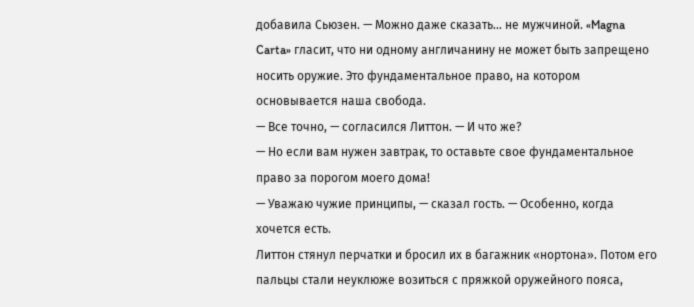добавила Сьюзен. — Можно даже сказать… не мужчиной. «Magna Carta» гласит, что ни одному англичанину не может быть запрещено носить оружие. Это фундаментальное право, на котором основывается наша свобода.
— Все точно, — согласился Литтон. — И что же?
— Но если вам нужен завтрак, то оставьте свое фундаментальное право за порогом моего дома!
— Уважаю чужие принципы, — сказал гость. — Особенно, когда хочется есть.
Литтон стянул перчатки и бросил их в багажник «нортона». Потом его пальцы стали неуклюже возиться с пряжкой оружейного пояса,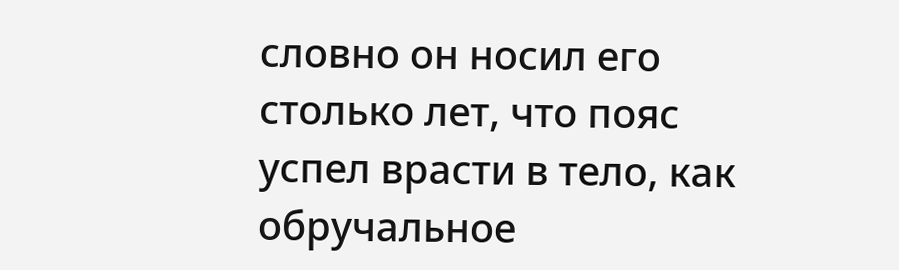словно он носил его столько лет, что пояс успел врасти в тело, как обручальное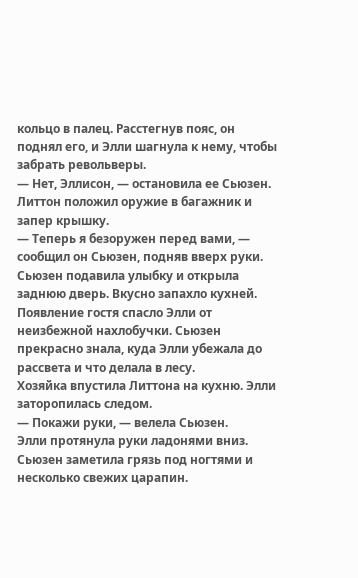кольцо в палец. Расстегнув пояс, он поднял его, и Элли шагнула к нему, чтобы забрать револьверы.
— Нет, Эллисон, — остановила ее Сьюзен.
Литтон положил оружие в багажник и запер крышку.
— Теперь я безоружен перед вами, — сообщил он Сьюзен, подняв вверх руки. Сьюзен подавила улыбку и открыла заднюю дверь. Вкусно запахло кухней.
Появление гостя спасло Элли от неизбежной нахлобучки. Сьюзен прекрасно знала, куда Элли убежала до рассвета и что делала в лесу.
Хозяйка впустила Литтона на кухню. Элли заторопилась следом.
— Покажи руки, — велела Сьюзен.
Элли протянула руки ладонями вниз. Сьюзен заметила грязь под ногтями и несколько свежих царапин.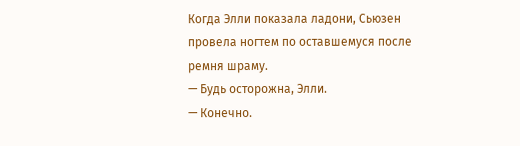Когда Элли показала ладони, Сьюзен провела ногтем по оставшемуся после ремня шраму.
— Будь осторожна, Элли.
— Конечно.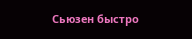Сьюзен быстро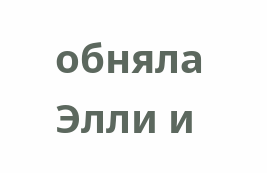обняла Элли и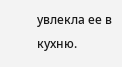увлекла ее в кухню.